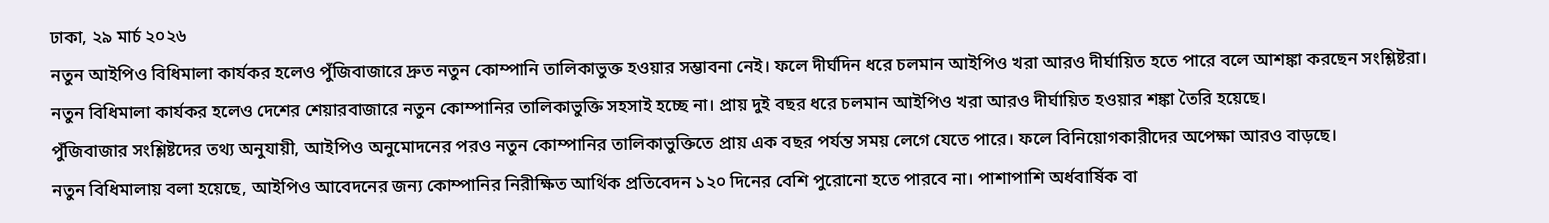ঢাকা, ২৯ মার্চ ২০২৬
নতুন আইপিও বিধিমালা কার্যকর হলেও পুঁজিবাজারে দ্রুত নতুন কোম্পানি তালিকাভুক্ত হওয়ার সম্ভাবনা নেই। ফলে দীর্ঘদিন ধরে চলমান আইপিও খরা আরও দীর্ঘায়িত হতে পারে বলে আশঙ্কা করছেন সংশ্লিষ্টরা।
নতুন বিধিমালা কার্যকর হলেও দেশের শেয়ারবাজারে নতুন কোম্পানির তালিকাভুক্তি সহসাই হচ্ছে না। প্রায় দুই বছর ধরে চলমান আইপিও খরা আরও দীর্ঘায়িত হওয়ার শঙ্কা তৈরি হয়েছে।
পুঁজিবাজার সংশ্লিষ্টদের তথ্য অনুযায়ী, আইপিও অনুমোদনের পরও নতুন কোম্পানির তালিকাভুক্তিতে প্রায় এক বছর পর্যন্ত সময় লেগে যেতে পারে। ফলে বিনিয়োগকারীদের অপেক্ষা আরও বাড়ছে।
নতুন বিধিমালায় বলা হয়েছে, আইপিও আবেদনের জন্য কোম্পানির নিরীক্ষিত আর্থিক প্রতিবেদন ১২০ দিনের বেশি পুরোনো হতে পারবে না। পাশাপাশি অর্ধবার্ষিক বা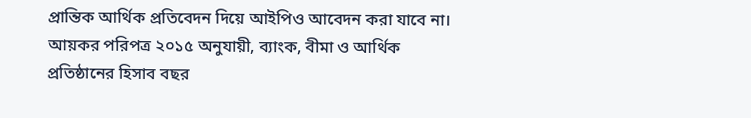প্রান্তিক আর্থিক প্রতিবেদন দিয়ে আইপিও আবেদন করা যাবে না।
আয়কর পরিপত্র ২০১৫ অনুযায়ী, ব্যাংক, বীমা ও আর্থিক প্রতিষ্ঠানের হিসাব বছর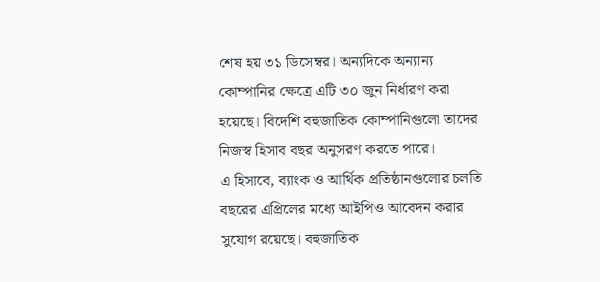শেষ হয় ৩১ ডিসেম্বর। অন্যদিকে অন্যান্য কোম্পানির ক্ষেত্রে এটি ৩০ জুন নির্ধারণ করা হয়েছে। বিদেশি বহুজাতিক কোম্পানিগুলো তাদের নিজস্ব হিসাব বছর অনুসরণ করতে পারে।
এ হিসাবে, ব্যাংক ও আর্থিক প্রতিষ্ঠানগুলোর চলতি বছরের এপ্রিলের মধ্যে আইপিও আবেদন করার সুযোগ রয়েছে। বহুজাতিক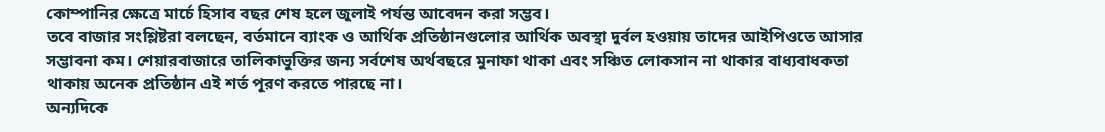কোম্পানির ক্ষেত্রে মার্চে হিসাব বছর শেষ হলে জুলাই পর্যন্ত আবেদন করা সম্ভব।
তবে বাজার সংশ্লিষ্টরা বলছেন, বর্তমানে ব্যাংক ও আর্থিক প্রতিষ্ঠানগুলোর আর্থিক অবস্থা দুর্বল হওয়ায় তাদের আইপিওতে আসার সম্ভাবনা কম। শেয়ারবাজারে তালিকাভুক্তির জন্য সর্বশেষ অর্থবছরে মুনাফা থাকা এবং সঞ্চিত লোকসান না থাকার বাধ্যবাধকতা থাকায় অনেক প্রতিষ্ঠান এই শর্ত পূরণ করতে পারছে না।
অন্যদিকে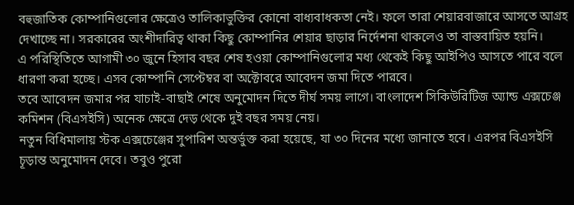বহুজাতিক কোম্পানিগুলোর ক্ষেত্রেও তালিকাভুক্তির কোনো বাধ্যবাধকতা নেই। ফলে তারা শেয়ারবাজারে আসতে আগ্রহ দেখাচ্ছে না। সরকারের অংশীদারিত্ব থাকা কিছু কোম্পানির শেয়ার ছাড়ার নির্দেশনা থাকলেও তা বাস্তবায়িত হয়নি।
এ পরিস্থিতিতে আগামী ৩০ জুনে হিসাব বছর শেষ হওয়া কোম্পানিগুলোর মধ্য থেকেই কিছু আইপিও আসতে পারে বলে ধারণা করা হচ্ছে। এসব কোম্পানি সেপ্টেম্বর বা অক্টোবরে আবেদন জমা দিতে পারবে।
তবে আবেদন জমার পর যাচাই-বাছাই শেষে অনুমোদন দিতে দীর্ঘ সময় লাগে। বাংলাদেশ সিকিউরিটিজ অ্যান্ড এক্সচেঞ্জ কমিশন (বিএসইসি) অনেক ক্ষেত্রে দেড় থেকে দুই বছর সময় নেয়।
নতুন বিধিমালায় স্টক এক্সচেঞ্জের সুপারিশ অন্তর্ভুক্ত করা হয়েছে, যা ৩০ দিনের মধ্যে জানাতে হবে। এরপর বিএসইসি চূড়ান্ত অনুমোদন দেবে। তবুও পুরো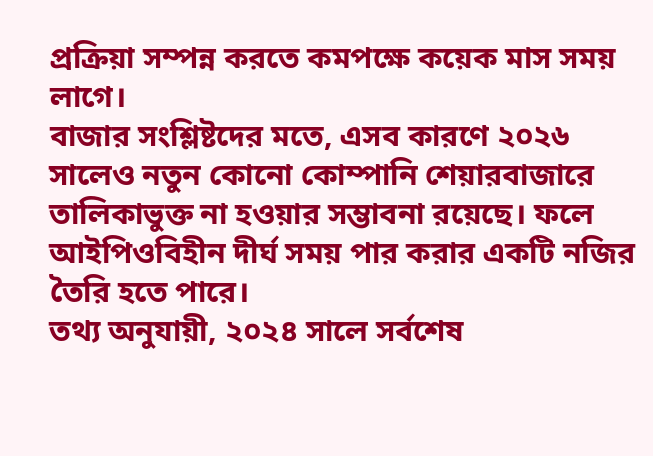প্রক্রিয়া সম্পন্ন করতে কমপক্ষে কয়েক মাস সময় লাগে।
বাজার সংশ্লিষ্টদের মতে, এসব কারণে ২০২৬ সালেও নতুন কোনো কোম্পানি শেয়ারবাজারে তালিকাভুক্ত না হওয়ার সম্ভাবনা রয়েছে। ফলে আইপিওবিহীন দীর্ঘ সময় পার করার একটি নজির তৈরি হতে পারে।
তথ্য অনুযায়ী, ২০২৪ সালে সর্বশেষ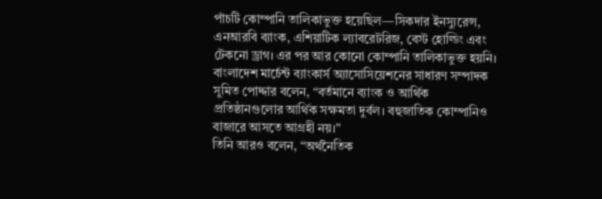পাঁচটি কোম্পানি তালিকাভুক্ত হয়েছিল—সিকদার ইনস্যুরেন্স, এনআরবি ব্যাংক, এশিয়াটিক ল্যাবরেটরিজ, বেস্ট হোল্ডিং এবং টেকনো ড্রাগ। এর পর আর কোনো কোম্পানি তালিকাভুক্ত হয়নি।
বাংলাদেশ মার্চেন্ট ব্যাংকার্স অ্যাসোসিয়েশনের সাধারণ সম্পাদক সুমিত পোদ্দার বলেন, “বর্তমানে ব্যাংক ও আর্থিক প্রতিষ্ঠানগুলোর আর্থিক সক্ষমতা দুর্বল। বহুজাতিক কোম্পানিও বাজারে আসতে আগ্রহী নয়।”
তিনি আরও বলেন, “অর্থনৈতিক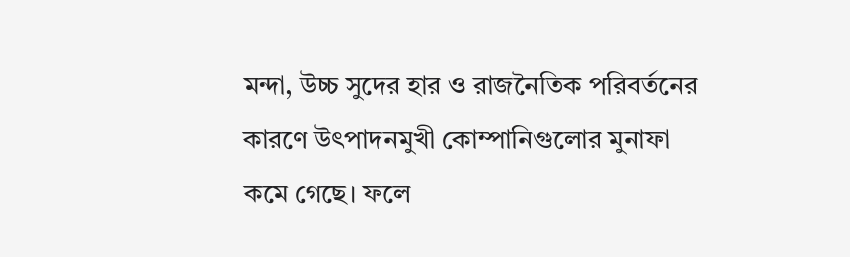মন্দা, উচ্চ সুদের হার ও রাজনৈতিক পরিবর্তনের কারণে উৎপাদনমুখী কোম্পানিগুলোর মুনাফা কমে গেছে। ফলে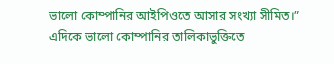ভালো কোম্পানির আইপিওতে আসার সংখ্যা সীমিত।”
এদিকে ভালো কোম্পানির তালিকাভুক্তিতে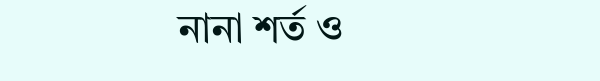নানা শর্ত ও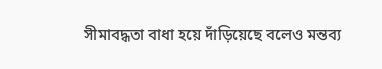সীমাবদ্ধতা বাধা হয়ে দাঁড়িয়েছে বলেও মন্তব্য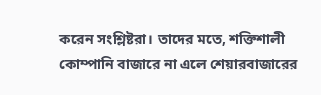করেন সংশ্লিষ্টরা। তাদের মতে, শক্তিশালী কোম্পানি বাজারে না এলে শেয়ারবাজারের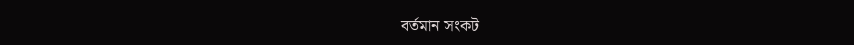বর্তমান সংকট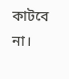কাটবে না।